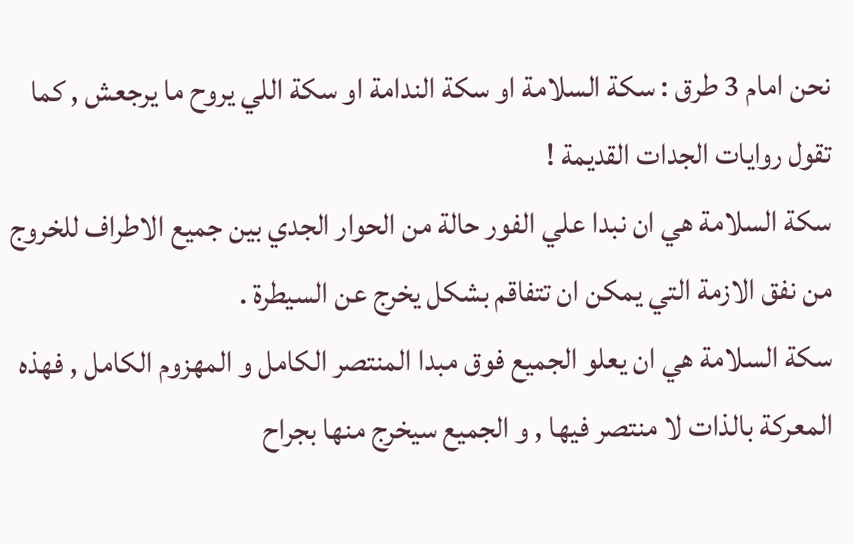نحن امام 3 طرق : سكة السلامة او سكة الندامة او سكة اللي يروح ما يرجعش , كما تقول روايات الجدات القديمة !
سكة السلامة هي ان نبدا علي الفور حالة من الحوار الجدي بين جميع الاطراف للخروج من نفق الازمة التي يمكن ان تتفاقم بشكل يخرج عن السيطرة .
سكة السلامة هي ان يعلو الجميع فوق مبدا المنتصر الكامل و المهزوم الكامل , فهذه المعركة بالذات لا منتصر فيها , و الجميع سيخرج منها بجراح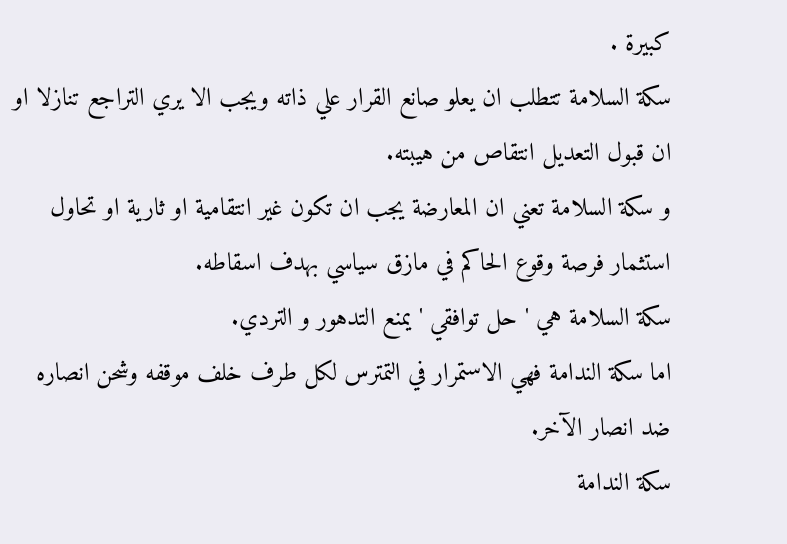كبيرة .
سكة السلامة تتطلب ان يعلو صانع القرار علي ذاته ويجب الا يري التراجع تنازلا او ان قبول التعديل انتقاص من هيبته.
و سكة السلامة تعني ان المعارضة يجب ان تكون غير انتقامية او ثارية او تحاول استثمار فرصة وقوع الحاكم في مازق سياسي بهدف اسقاطه.
سكة السلامة هي ' حل توافقي ' يمنع التدهور و التردي.
اما سكة الندامة فهي الاستمرار في التمترس لكل طرف خلف موقفه وشحن انصاره ضد انصار الآخر.
سكة الندامة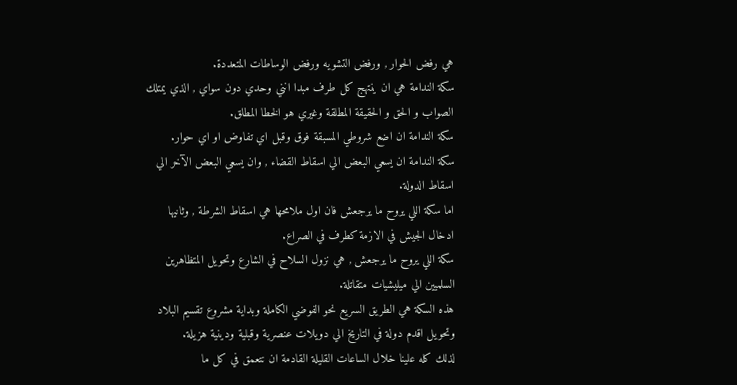هي رفض الحوار , ورفض التشويه ورفض الوساطات المتعددة.
سكة الندامة هي ان ينتهج كل طرف مبدا انني وحدي دون سواي , الذي يمتلك الصواب و الحق و الحقيقة المطلقة وغيري هو الخطا المطلق.
سكة الندامة ان اضع شروطي المسبقة فوق وقبل اي تفاوض او اي حوار.
سكة الندامة ان يسعي البعض الي اسقاط القضاء , وان يسعي البعض الآخر الي اسقاط الدولة.
اما سكة اللي يروح ما يرجعش فان اول ملامحها هي اسقاط الشرطة , وثانيها ادخال الجيش في الازمة كطرف في الصراع.
سكة اللي يروح ما يرجعش , هي نزول السلاح في الشارع وتحويل المتظاهرين السلميين الي ميليشيات متقاتلة.
هذه السكة هي الطريق السريع نحو الفوضي الكاملة وبداية مشروع تقسيم البلاد وتحويل اقدم دولة في التاريخ الي دويلات عنصرية وقبلية ودينية هزيلة.
لذلك كله علينا خلال الساعات القليلة القادمة ان نتعمق في كل ما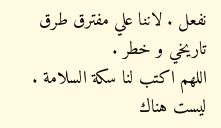نفعل . لاننا علي مفترق طرق تاريخي و خطر .
اللهم اكتب لنا سكة السلامة .
ليست هناك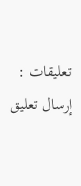تعليقات :
إرسال تعليق